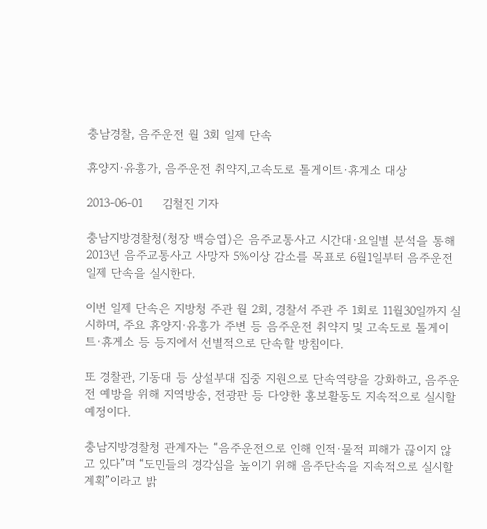충남경찰, 음주운전 월 3회 일제 단속

휴양지·유흥가, 음주운전 취약지,고속도로 톨게이트·휴게소 대상

2013-06-01     김철진 기자

충남지방경찰청(청장 백승엽)은 음주교통사고 시간대·요일별 분석을 통해 2013년 음주교통사고 사망자 5%이상 감소를 목표로 6월1일부터 음주운전 일제 단속을 실시한다.

이번 일제 단속은 지방청 주관 월 2회, 경찰서 주관 주 1회로 11월30일까지 실시하며, 주요 휴양지·유흥가 주변 등 음주운전 취약지 및 고속도로 톨게이트·휴게소 등 등지에서 선별적으로 단속할 방침이다.

또 경찰관, 기동대 등 상설부대 집중 지원으로 단속역량을 강화하고, 음주운전 예방을 위해 지역방송, 전광판 등 다양한 홍보활동도 지속적으로 실시할 예정이다.

충남지방경찰청 관계자는 “음주운전으로 인해 인적·물적 피해가 끊이지 않고 있다”며 “도민들의 경각심을 높이기 위해 음주단속을 지속적으로 실시할 계획”이라고 밝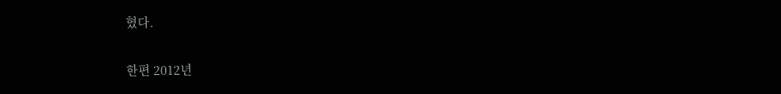혔다.

한편 2012년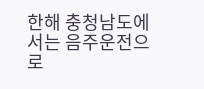한해 충청남도에서는 음주운전으로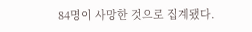84명이 사망한 것으로 집계됐다.